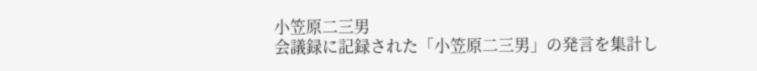小笠原二三男
会議録に記録された「小笠原二三男」の発言を集計し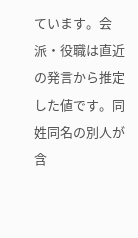ています。会派・役職は直近の発言から推定した値です。同姓同名の別人が含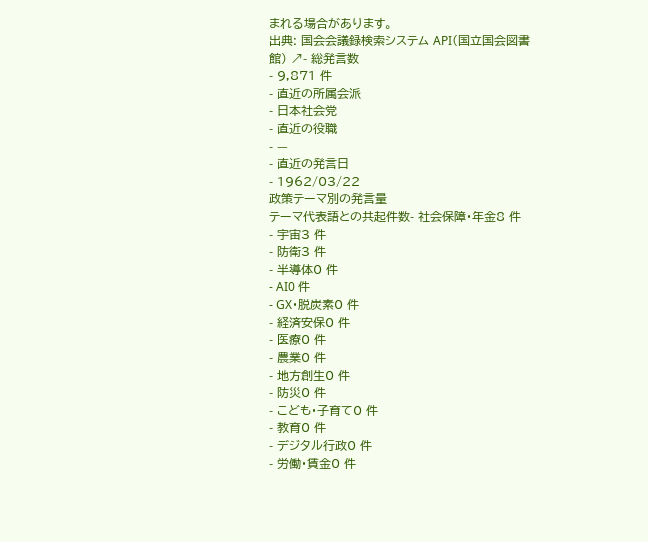まれる場合があります。
出典: 国会会議録検索システム API(国立国会図書館) ↗- 総発言数
- 9,871 件
- 直近の所属会派
- 日本社会党
- 直近の役職
- —
- 直近の発言日
- 1962/03/22
政策テーマ別の発言量
テーマ代表語との共起件数- 社会保障・年金8 件
- 宇宙3 件
- 防衛3 件
- 半導体0 件
- AI0 件
- GX・脱炭素0 件
- 経済安保0 件
- 医療0 件
- 農業0 件
- 地方創生0 件
- 防災0 件
- こども・子育て0 件
- 教育0 件
- デジタル行政0 件
- 労働・賃金0 件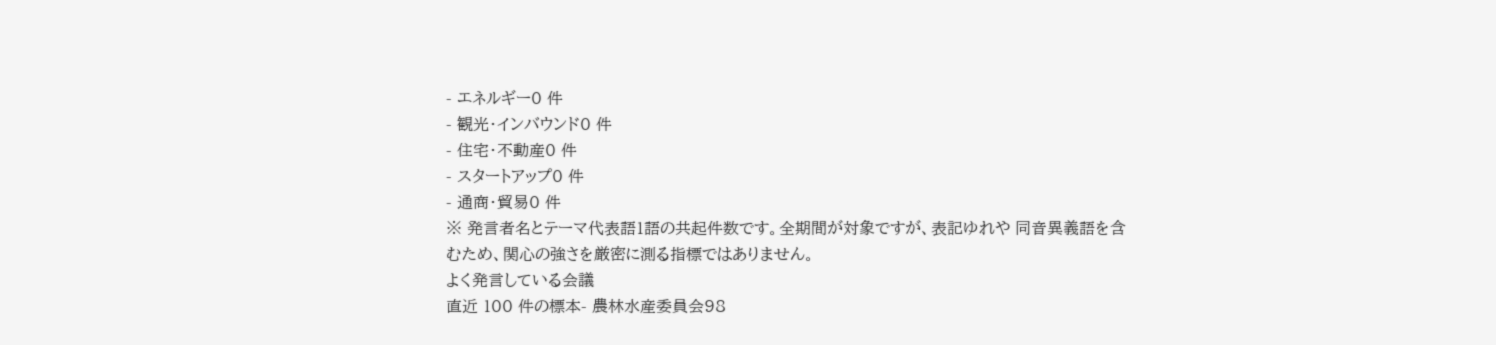- エネルギー0 件
- 観光・インバウンド0 件
- 住宅・不動産0 件
- スタートアップ0 件
- 通商・貿易0 件
※ 発言者名とテーマ代表語1語の共起件数です。全期間が対象ですが、表記ゆれや 同音異義語を含むため、関心の強さを厳密に測る指標ではありません。
よく発言している会議
直近 100 件の標本- 農林水産委員会98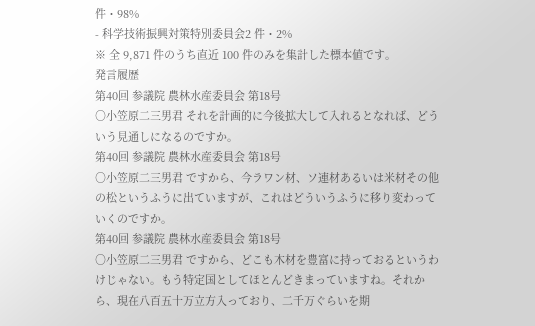件・98%
- 科学技術振興対策特別委員会2 件・2%
※ 全 9,871 件のうち直近 100 件のみを集計した標本値です。
発言履歴
第40回 参議院 農林水産委員会 第18号
○小笠原二三男君 それを計画的に今後拡大して入れるとなれば、どういう見通しになるのですか。
第40回 参議院 農林水産委員会 第18号
○小笠原二三男君 ですから、今ラワン材、ソ連材あるいは米材その他の松というふうに出ていますが、これはどういうふうに移り変わっていくのですか。
第40回 参議院 農林水産委員会 第18号
○小笠原二三男君 ですから、どこも木材を豊富に持っておるというわけじゃない。もう特定国としてほとんどきまっていますね。それから、現在八百五十万立方入っており、二千万ぐらいを期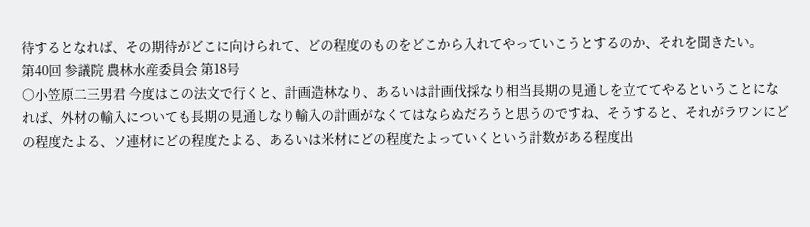待するとなれば、その期待がどこに向けられて、どの程度のものをどこから入れてやっていこうとするのか、それを聞きたい。
第40回 参議院 農林水産委員会 第18号
○小笠原二三男君 今度はこの法文で行くと、計画造林なり、あるいは計画伐採なり相当長期の見通しを立ててやるということになれば、外材の輸入についても長期の見通しなり輸入の計画がなくてはならぬだろうと思うのですね、そうすると、それがラワンにどの程度たよる、ソ連材にどの程度たよる、あるいは米材にどの程度たよっていくという計数がある程度出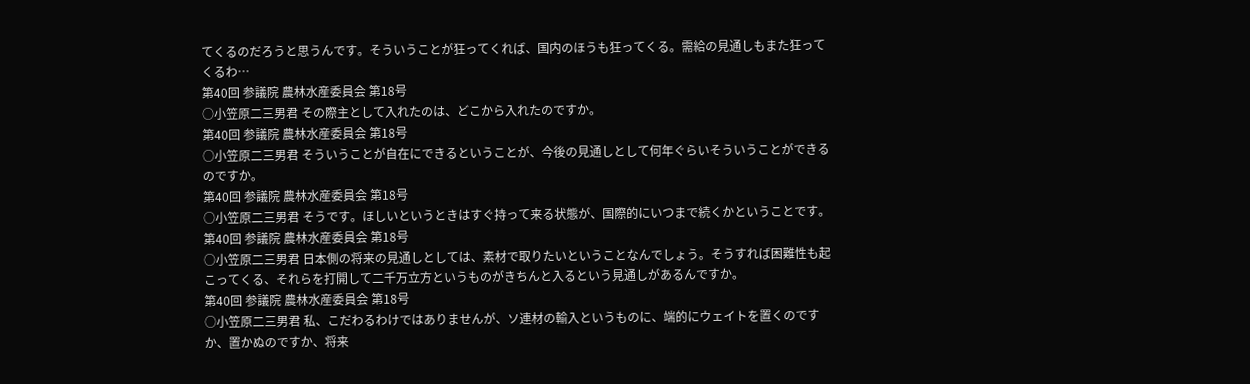てくるのだろうと思うんです。そういうことが狂ってくれば、国内のほうも狂ってくる。需給の見通しもまた狂ってくるわ…
第40回 参議院 農林水産委員会 第18号
○小笠原二三男君 その際主として入れたのは、どこから入れたのですか。
第40回 参議院 農林水産委員会 第18号
○小笠原二三男君 そういうことが自在にできるということが、今後の見通しとして何年ぐらいそういうことができるのですか。
第40回 参議院 農林水産委員会 第18号
○小笠原二三男君 そうです。ほしいというときはすぐ持って来る状態が、国際的にいつまで続くかということです。
第40回 参議院 農林水産委員会 第18号
○小笠原二三男君 日本側の将来の見通しとしては、素材で取りたいということなんでしょう。そうすれば困難性も起こってくる、それらを打開して二千万立方というものがきちんと入るという見通しがあるんですか。
第40回 参議院 農林水産委員会 第18号
○小笠原二三男君 私、こだわるわけではありませんが、ソ連材の輸入というものに、端的にウェイトを置くのですか、置かぬのですか、将来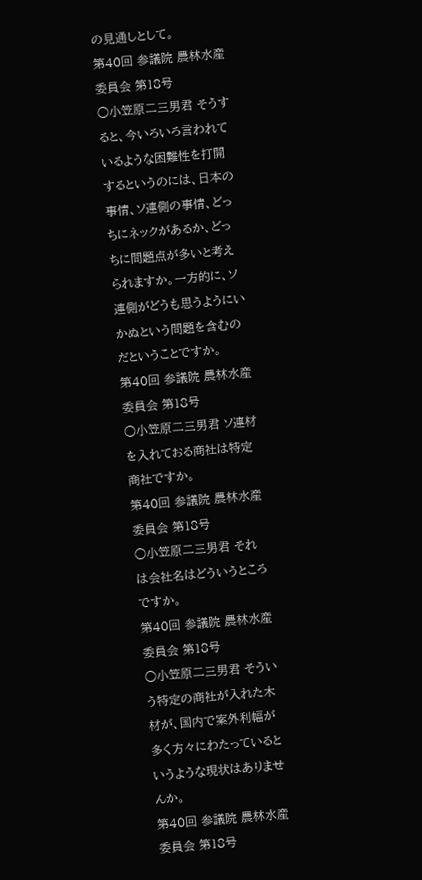の見通しとして。
第40回 参議院 農林水産委員会 第18号
○小笠原二三男君 そうすると、今いろいろ言われているような困難性を打開するというのには、日本の事情、ソ連側の事情、どっちにネックがあるか、どっちに問題点が多いと考えられますか。一方的に、ソ連側がどうも思うようにいかぬという問題を含むのだということですか。
第40回 参議院 農林水産委員会 第18号
○小笠原二三男君 ソ連材を入れておる商社は特定商社ですか。
第40回 参議院 農林水産委員会 第18号
○小笠原二三男君 それは会社名はどういうところですか。
第40回 参議院 農林水産委員会 第18号
○小笠原二三男君 そういう特定の商社が入れた木材が、国内で案外利幅が多く方々にわたっているというような現状はありませんか。
第40回 参議院 農林水産委員会 第18号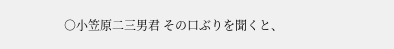○小笠原二三男君 その口ぶりを聞くと、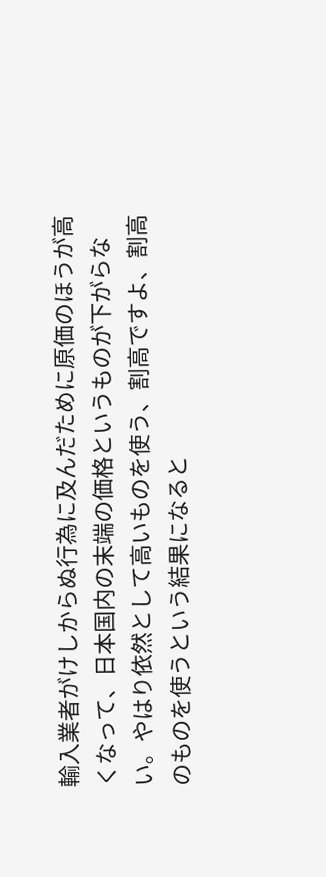輸入業者がけしからぬ行為に及んだために原価のほうが高くなって、日本国内の末端の価格というものが下がらない。やはり依然として高いものを使う、割高ですよ、割高のものを使うという結果になると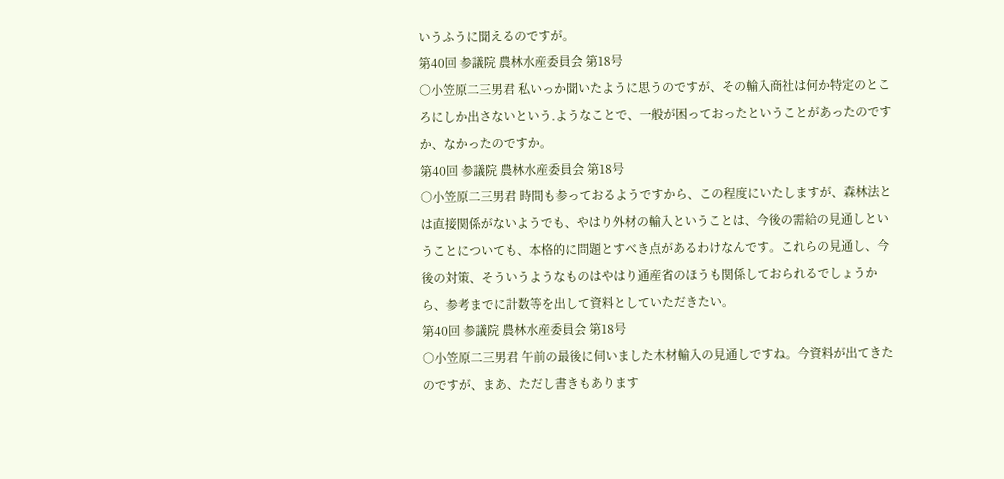いうふうに聞えるのですが。
第40回 参議院 農林水産委員会 第18号
○小笠原二三男君 私いっか聞いたように思うのですが、その輸入商社は何か特定のところにしか出さないという.ようなことで、一般が困っておったということがあったのですか、なかったのですか。
第40回 参議院 農林水産委員会 第18号
○小笠原二三男君 時間も参っておるようですから、この程度にいたしますが、森林法とは直接関係がないようでも、やはり外材の輸入ということは、今後の需給の見通しということについても、本格的に問題とすべき点があるわけなんです。これらの見通し、今後の対策、そういうようなものはやはり通産省のほうも関係しておられるでしょうから、参考までに計数等を出して資料としていただきたい。
第40回 参議院 農林水産委員会 第18号
○小笠原二三男君 午前の最後に伺いました木材輸入の見通しですね。今資料が出てきたのですが、まあ、ただし書きもあります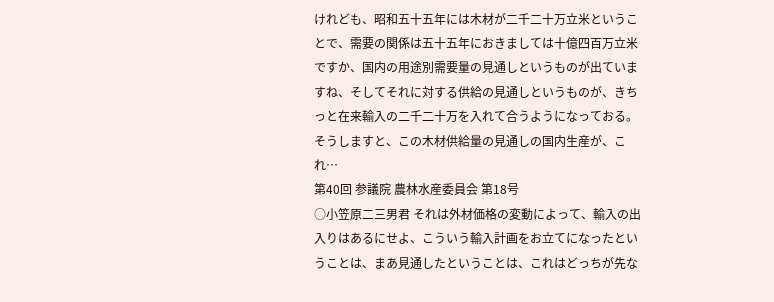けれども、昭和五十五年には木材が二千二十万立米ということで、需要の関係は五十五年におきましては十億四百万立米ですか、国内の用途別需要量の見通しというものが出ていますね、そしてそれに対する供給の見通しというものが、きちっと在来輸入の二千二十万を入れて合うようになっておる。そうしますと、この木材供給量の見通しの国内生産が、これ…
第40回 参議院 農林水産委員会 第18号
○小笠原二三男君 それは外材価格の変動によって、輸入の出入りはあるにせよ、こういう輸入計画をお立てになったということは、まあ見通したということは、これはどっちが先な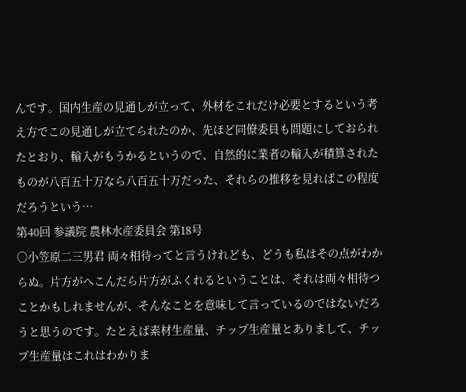んです。国内生産の見通しが立って、外材をこれだけ必要とするという考え方でこの見通しが立てられたのか、先ほど同僚委員も問題にしておられたとおり、輸入がもうかるというので、自然的に業者の輸入が積算されたものが八百五十万なら八百五十万だった、それらの推移を見ればこの程度だろうという…
第40回 参議院 農林水産委員会 第18号
○小笠原二三男君 両々相待ってと言うけれども、どうも私はその点がわからぬ。片方がへこんだら片方がふくれるということは、それは両々相待つことかもしれませんが、そんなことを意味して言っているのではないだろうと思うのです。たとえば素材生産量、チップ生産量とありまして、チップ生産量はこれはわかりま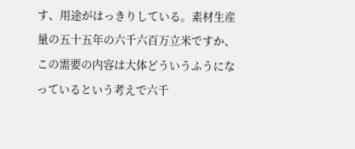す、用途がはっきりしている。素材生産量の五十五年の六千六百万立米ですか、この需要の内容は大体どういうふうになっているという考えで六千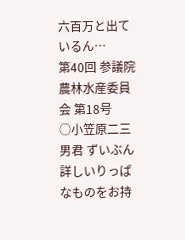六百万と出ているん…
第40回 参議院 農林水産委員会 第18号
○小笠原二三男君 ずいぶん詳しいりっぱなものをお持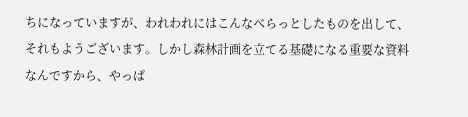ちになっていますが、われわれにはこんなべらっとしたものを出して、それもようございます。しかし森林計画を立てる基礎になる重要な資料なんですから、やっぱ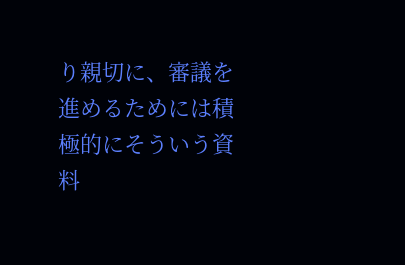り親切に、審議を進めるためには積極的にそういう資料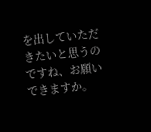を出していただきたいと思うのですね、お願いできますか。